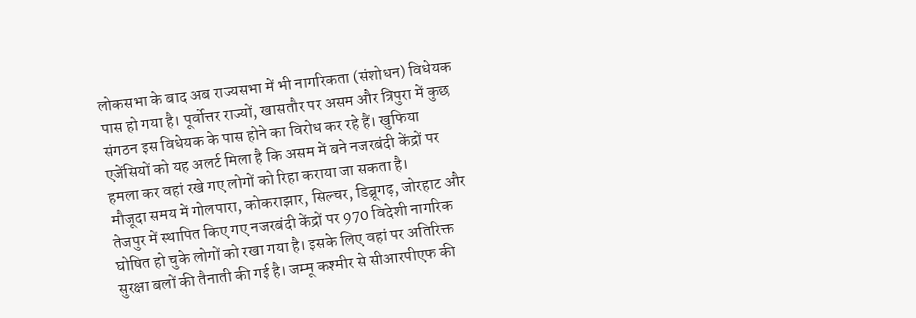लोकसभा के बाद अब राज्यसभा में भी नागरिकता (संशोधन) विधेयक पास हो गया है। पूर्वोत्तर राज्यों, खासतौर पर असम और त्रिपुरा में कुछ संगठन इस विधेयक के पास होने का विरोध कर रहे हैं। खुफिया एजेंसियों को यह अलर्ट मिला है कि असम में बने नजरबंदी केंद्रों पर हमला कर वहां रखे गए लोगों को रिहा कराया जा सकता है।
मौजूदा समय में गोलपारा, कोकराझार, सिल्चर, डिब्रूगढ़, जोरहाट और तेजपुर में स्थापित किए गए नजरबंदी केंद्रों पर 970 विदेशी नागरिक घोषित हो चुके लोगों को रखा गया है। इसके लिए वहां पर अतिरिक्त सुरक्षा बलों की तैनाती की गई है। जम्मू कश्मीर से सीआरपीएफ की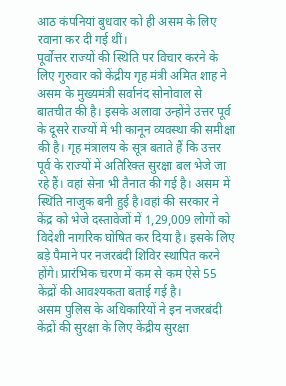आठ कंपनियां बुधवार को ही असम के लिए रवाना कर दी गई थीं।
पूर्वोत्तर राज्यों की स्थिति पर विचार करने के लिए गुरुवार को केंद्रीय गृह मंत्री अमित शाह ने असम के मुख्यमंत्री सर्वानंद सोनोवाल से बातचीत की है। इसके अलावा उन्होंने उत्तर पूर्व के दूसरे राज्यों में भी कानून व्यवस्था की समीक्षा की है। गृह मंत्रालय के सूत्र बताते हैं कि उत्तर पूर्व के राज्यों में अतिरिक्त सुरक्षा बल भेजे जा रहे हैं। वहां सेना भी तैनात की गई है। असम में स्थिति नाजुक बनी हुई है।वहां की सरकार ने केंद्र को भेजे दस्तावेजों में 1,29,009 लोगों को विदेशी नागरिक घोषित कर दिया है। इसके लिए बड़े पैमाने पर नजरबंदी शिविर स्थापित करने होंगे। प्रारंभिक चरण में कम से कम ऐसे 55 केंद्रों की आवश्यकता बताई गई है।
असम पुलिस के अधिकारियों ने इन नजरबंदी केंद्रों की सुरक्षा के लिए केंद्रीय सुरक्षा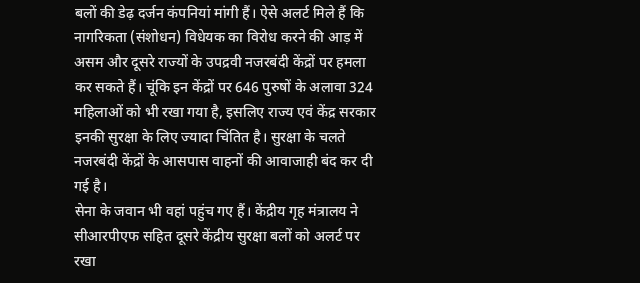बलों की डेढ़ दर्जन कंपनियां मांगी हैं। ऐसे अलर्ट मिले हैं कि नागरिकता (संशोधन) विधेयक का विरोध करने की आड़ में असम और दूसरे राज्यों के उपद्रवी नजरबंदी केंद्रों पर हमला कर सकते हैं। चूंकि इन केंद्रों पर 646 पुरुषों के अलावा 324 महिलाओं को भी रखा गया है, इसलिए राज्य एवं केंद्र सरकार इनकी सुरक्षा के लिए ज्यादा चिंतित है। सुरक्षा के चलते नजरबंदी केंद्रों के आसपास वाहनों की आवाजाही बंद कर दी गई है।
सेना के जवान भी वहां पहुंच गए हैं। केंद्रीय गृह मंत्रालय ने सीआरपीएफ सहित दूसरे केंद्रीय सुरक्षा बलों को अलर्ट पर रखा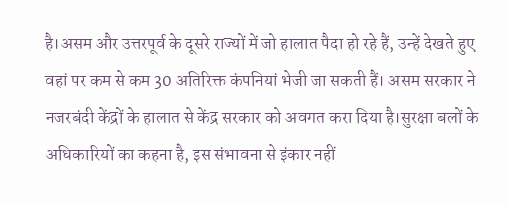है।असम और उत्तरपूर्व के दूसरे राज्यों में जो हालात पैदा हो रहे हैं, उन्हें देखते हुए वहां पर कम से कम 30 अतिरिक्त कंपनियां भेजी जा सकती हैं। असम सरकार ने नजरबंदी केंद्रों के हालात से केंद्र सरकार को अवगत करा दिया है।सुरक्षा बलों के अधिकारियों का कहना है, इस संभावना से इंकार नहीं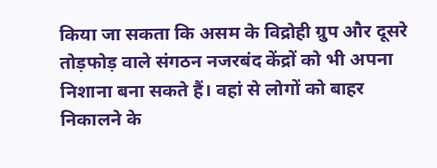किया जा सकता कि असम के विद्रोही ग्रुप और दूसरे तोड़फोड़ वाले संगठन नजरबंद केंद्रों को भी अपना निशाना बना सकते हैं। वहां से लोगों को बाहर निकालने के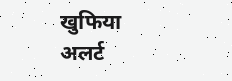खुफिया अलर्ट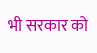भी सरकार को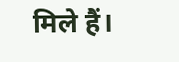मिले हैं।